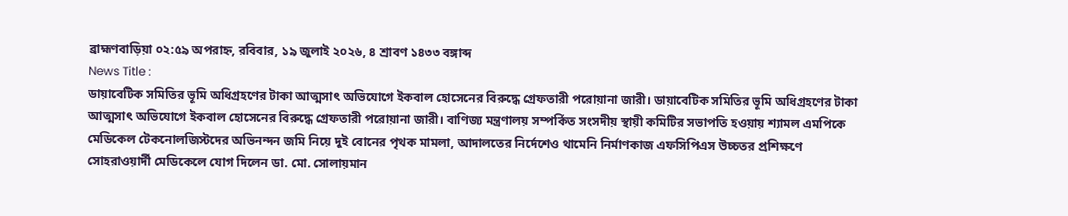ব্রাহ্মণবাড়িয়া ০২:৫৯ অপরাহ্ন, রবিবার, ১৯ জুলাই ২০২৬, ৪ শ্রাবণ ১৪৩৩ বঙ্গাব্দ
News Title :
ডায়াবেটিক সমিতির ভূমি অধিগ্রহণের টাকা আত্মসাৎ অভিযোগে ইকবাল হোসেনের বিরুদ্ধে গ্রেফতারী পরোয়ানা জারী। ডায়াবেটিক সমিতির ভূমি অধিগ্রহণের টাকা আত্মসাৎ অভিযোগে ইকবাল হোসেনের বিরুদ্ধে গ্রেফতারী পরোয়ানা জারী। বাণিজ্য মন্ত্রণালয় সম্পর্কিত সংসদীয় স্থায়ী কমিটির সভাপতি হওয়ায় শ্যামল এমপিকে মেডিকেল টেকনোলজিস্টদের অভিনন্দন জমি নিয়ে দুই বোনের পৃথক মামলা, আদালতের নির্দেশেও থামেনি নির্মাণকাজ এফসিপিএস উচ্চতর প্রশিক্ষণে সোহরাওয়ার্দী মেডিকেলে যোগ দিলেন ডা. মো. সোলায়মান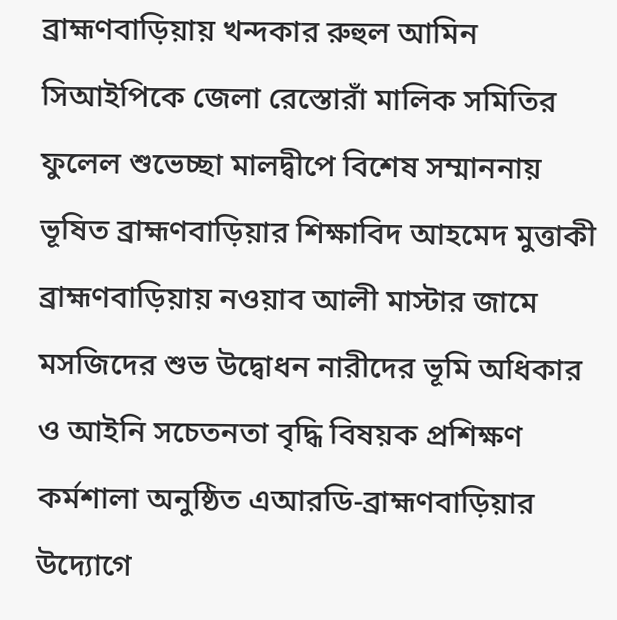ব্রাহ্মণবাড়িয়ায় খন্দকার রুহুল আমিন সিআইপিকে জেলা রেস্তোরাঁ মালিক সমিতির ফুলেল শুভেচ্ছা মালদ্বীপে বিশেষ সম্মাননায় ভূষিত ব্রাহ্মণবাড়িয়ার শিক্ষাবিদ আহমেদ মুত্তাকী ব্রাহ্মণবাড়িয়ায় নওয়াব আলী মাস্টার জামে মসজিদের শুভ উদ্বোধন নারীদের ভূমি অধিকার ও আইনি সচেতনতা বৃদ্ধি বিষয়ক প্রশিক্ষণ কর্মশালা অনুষ্ঠিত এআরডি-ব্রাহ্মণবাড়িয়ার উদ্যোগে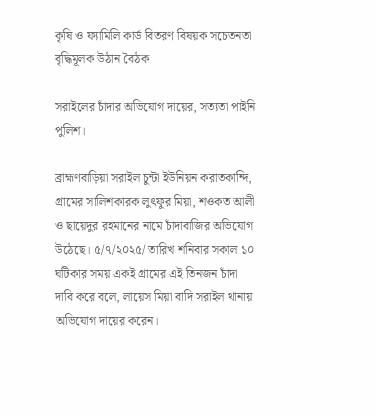কৃষি ও ফ্যামিলি কার্ড বিতরণ বিষয়ক সচেতনতা বৃদ্ধিমূলক উঠান বৈঠক

সরাইলের চাঁদার অভিযোগ দায়ের, সত্যতা পাইনি পুলিশ।

ব্রাহ্মণবাড়িয়া সরাইল চুন্টা ইউনিয়ন করাতকান্দি, গ্রামের সালিশকারক লুৎফুর মিয়া, শওকত আলী ও ছায়েদুর রহমানের নামে চাঁদাবাজির অভিযোগ উঠেছে। ৫/৭/২০২৫/ তারিখ শনিবার সকাল ১০ ঘটিকার সময় একই গ্রামের এই তিনজন চাঁদা দাবি করে বলে, লায়েস মিয়া বাদি সরাইল থানায় অভিযোগ দায়ের করেন।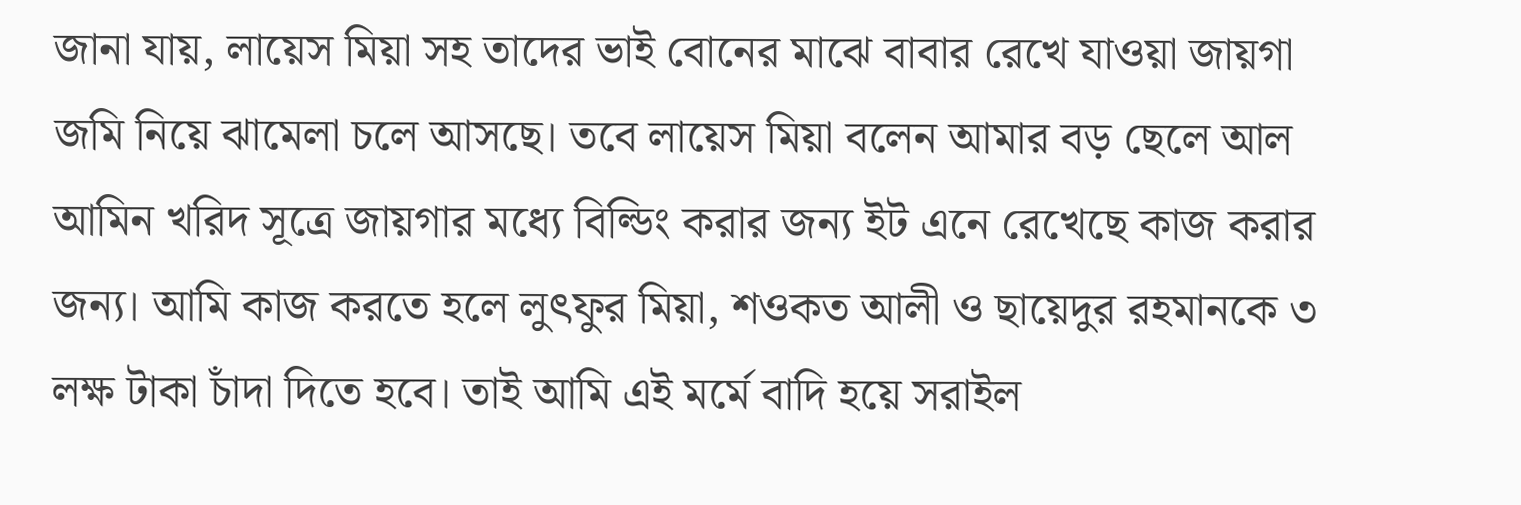জানা যায়, লায়েস মিয়া সহ তাদের ভাই বোনের মাঝে বাবার রেখে যাওয়া জায়গা জমি নিয়ে ঝামেলা চলে আসছে। তবে লায়েস মিয়া বলেন আমার বড় ছেলে আল আমিন খরিদ সূত্রে জায়গার মধ্যে বিল্ডিং করার জন্য ইট এনে রেখেছে কাজ করার জন্য। আমি কাজ করতে হলে লুৎফুর মিয়া, শওকত আলী ও ছায়েদুর রহমানকে ৩ লক্ষ টাকা চাঁদা দিতে হবে। তাই আমি এই মর্মে বাদি হয়ে সরাইল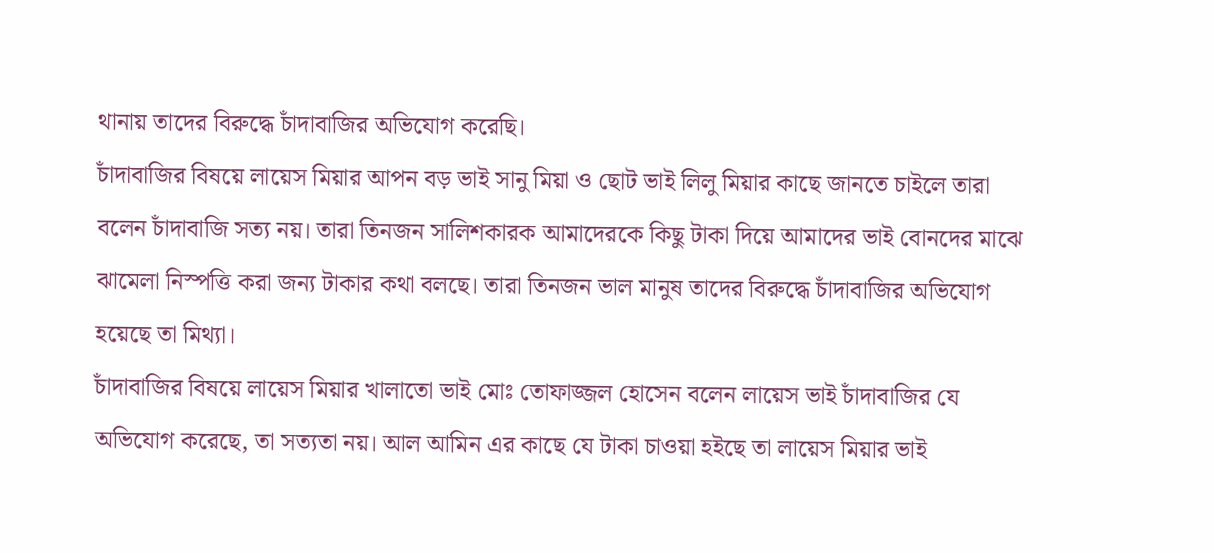থানায় তাদের বিরুদ্ধে চাঁদাবাজির অভিযোগ করেছি।
চাঁদাবাজির বিষয়ে লায়েস মিয়ার আপন বড় ভাই সানু মিয়া ও ছোট ভাই লিলু মিয়ার কাছে জানতে চাইলে তারা বলেন চাঁদাবাজি সত্য নয়। তারা তিনজন সালিশকারক আমাদেরকে কিছু টাকা দিয়ে আমাদের ভাই বোনদের মাঝে ঝামেলা নিস্পত্তি করা জন্য টাকার কথা বলছে। তারা তিনজন ভাল মানুষ তাদের বিরুদ্ধে চাঁদাবাজির অভিযোগ হয়েছে তা মিথ্যা।
চাঁদাবাজির বিষয়ে লায়েস মিয়ার খালাতো ভাই মোঃ তোফাজ্জল হোসেন বলেন লায়েস ভাই চাঁদাবাজির যে অভিযোগ করেছে, তা সত্যতা নয়। আল আমিন এর কাছে যে টাকা চাওয়া হইছে তা লায়েস মিয়ার ভাই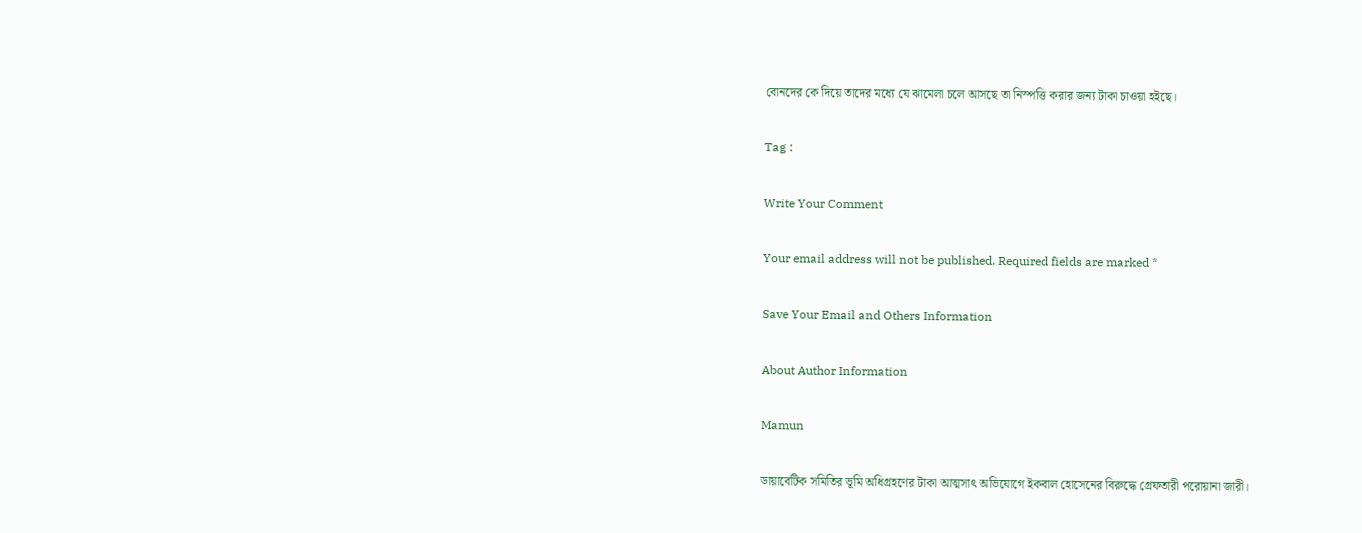বোনদের কে দিয়ে তাদের মধ্যে যে ঝামেলা চলে আসছে তা নিস্পত্তি করার জন্য টাকা চাওয়া হইছে।

Tag :

Write Your Comment

Your email address will not be published. Required fields are marked *

Save Your Email and Others Information

About Author Information

Mamun

ডায়াবেটিক সমিতির ভূমি অধিগ্রহণের টাকা আত্মসাৎ অভিযোগে ইকবাল হোসেনের বিরুদ্ধে গ্রেফতারী পরোয়ানা জারী।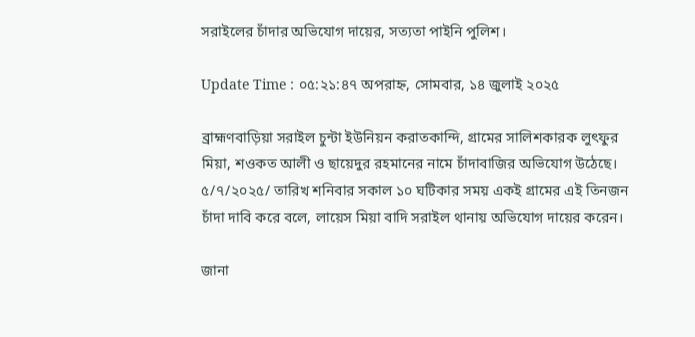সরাইলের চাঁদার অভিযোগ দায়ের, সত্যতা পাইনি পুলিশ।

Update Time : ০৫:২১:৪৭ অপরাহ্ন, সোমবার, ১৪ জুলাই ২০২৫

ব্রাহ্মণবাড়িয়া সরাইল চুন্টা ইউনিয়ন করাতকান্দি, গ্রামের সালিশকারক লুৎফুর মিয়া, শওকত আলী ও ছায়েদুর রহমানের নামে চাঁদাবাজির অভিযোগ উঠেছে। ৫/৭/২০২৫/ তারিখ শনিবার সকাল ১০ ঘটিকার সময় একই গ্রামের এই তিনজন চাঁদা দাবি করে বলে, লায়েস মিয়া বাদি সরাইল থানায় অভিযোগ দায়ের করেন।

জানা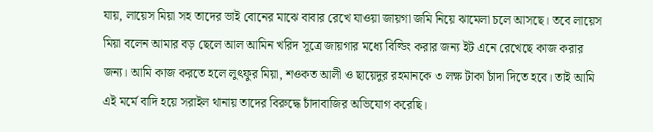যায়, লায়েস মিয়া সহ তাদের ভাই বোনের মাঝে বাবার রেখে যাওয়া জায়গা জমি নিয়ে ঝামেলা চলে আসছে। তবে লায়েস মিয়া বলেন আমার বড় ছেলে আল আমিন খরিদ সূত্রে জায়গার মধ্যে বিল্ডিং করার জন্য ইট এনে রেখেছে কাজ করার জন্য। আমি কাজ করতে হলে লুৎফুর মিয়া, শওকত আলী ও ছায়েদুর রহমানকে ৩ লক্ষ টাকা চাঁদা দিতে হবে। তাই আমি এই মর্মে বাদি হয়ে সরাইল থানায় তাদের বিরুদ্ধে চাঁদাবাজির অভিযোগ করেছি।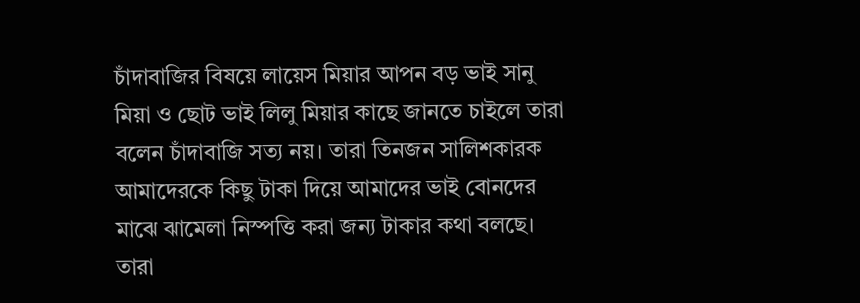চাঁদাবাজির বিষয়ে লায়েস মিয়ার আপন বড় ভাই সানু মিয়া ও ছোট ভাই লিলু মিয়ার কাছে জানতে চাইলে তারা বলেন চাঁদাবাজি সত্য নয়। তারা তিনজন সালিশকারক আমাদেরকে কিছু টাকা দিয়ে আমাদের ভাই বোনদের মাঝে ঝামেলা নিস্পত্তি করা জন্য টাকার কথা বলছে। তারা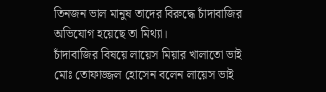তিনজন ভাল মানুষ তাদের বিরুদ্ধে চাঁদাবাজির অভিযোগ হয়েছে তা মিথ্যা।
চাঁদাবাজির বিষয়ে লায়েস মিয়ার খালাতো ভাই মোঃ তোফাজ্জল হোসেন বলেন লায়েস ভাই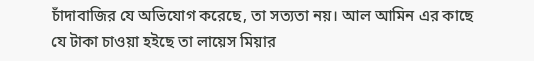চাঁদাবাজির যে অভিযোগ করেছে, তা সত্যতা নয়। আল আমিন এর কাছে যে টাকা চাওয়া হইছে তা লায়েস মিয়ার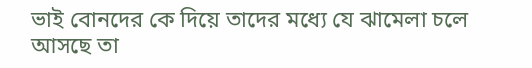ভাই বোনদের কে দিয়ে তাদের মধ্যে যে ঝামেলা চলে আসছে তা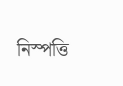নিস্পত্তি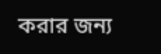করার জন্য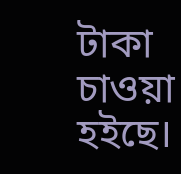টাকা চাওয়া হইছে।